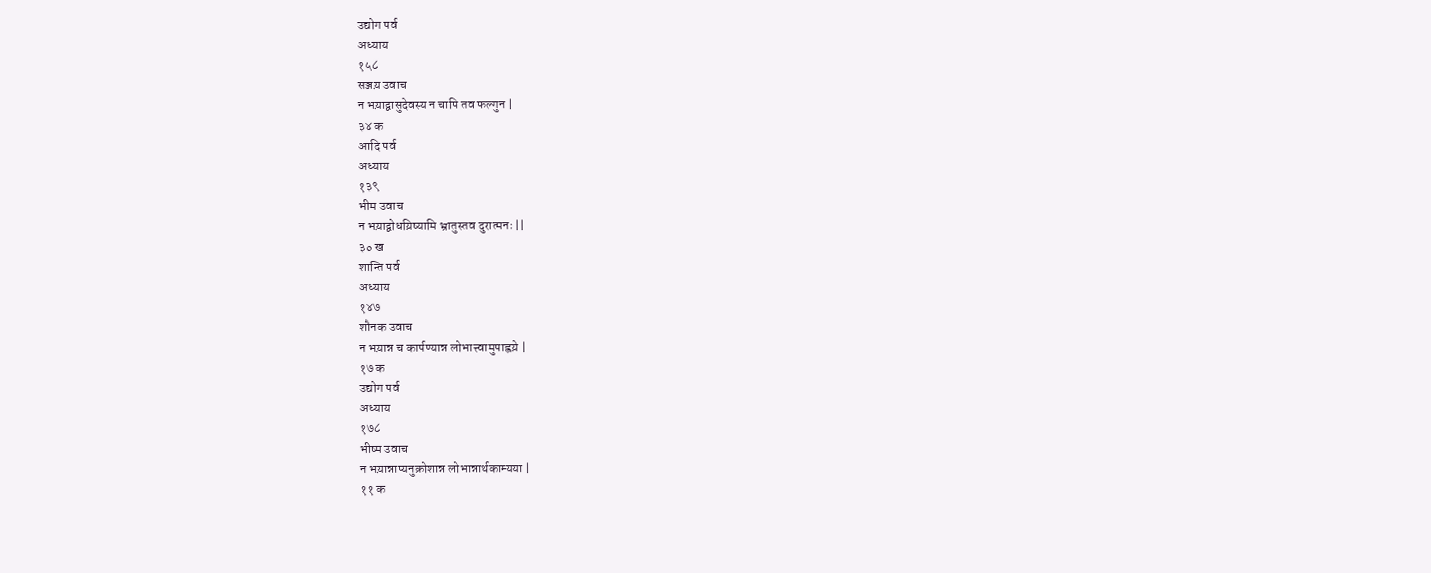उद्योग पर्व
अध्याय
१५८
सञ्जय़ उवाच
न भय़ाद्वासुदेवस्य न चापि तव फल्गुन |
३४ क
आदि पर्व
अध्याय
१३९
भीम उवाच
न भय़ाद्वोधय़िष्यामि भ्रातुस्तव दुरात्मनः ||
३० ख
शान्ति पर्व
अध्याय
१४७
शौनक उवाच
न भय़ान्न च कार्पण्यान्न लोभात्त्वामुपाह्वय़े |
१७ क
उद्योग पर्व
अध्याय
१७८
भीष्म उवाच
न भय़ान्नाप्यनुक्रोशान्न लोभान्नार्थकाम्यया |
११ क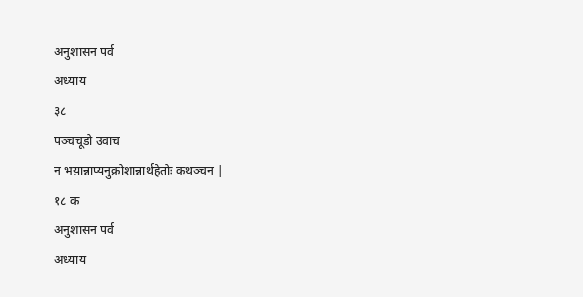अनुशासन पर्व
अध्याय
३८
पञ्चचूडो उवाच
न भय़ान्नाप्यनुक्रोशान्नार्थहेतोः कथञ्चन |
१८ क
अनुशासन पर्व
अध्याय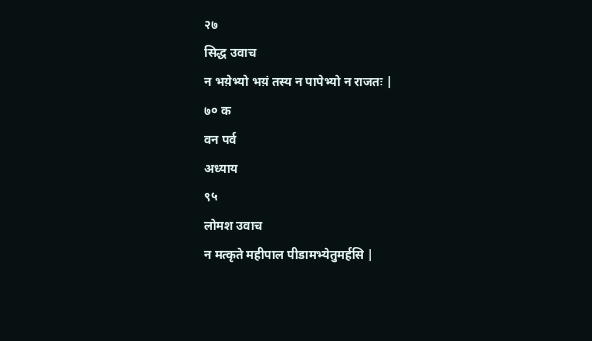२७
सिद्ध उवाच
न भय़ेभ्यो भय़ं तस्य न पापेभ्यो न राजतः |
७० क
वन पर्व
अध्याय
९५
लोमश उवाच
न मत्कृते महीपाल पीडामभ्येतुमर्हसि |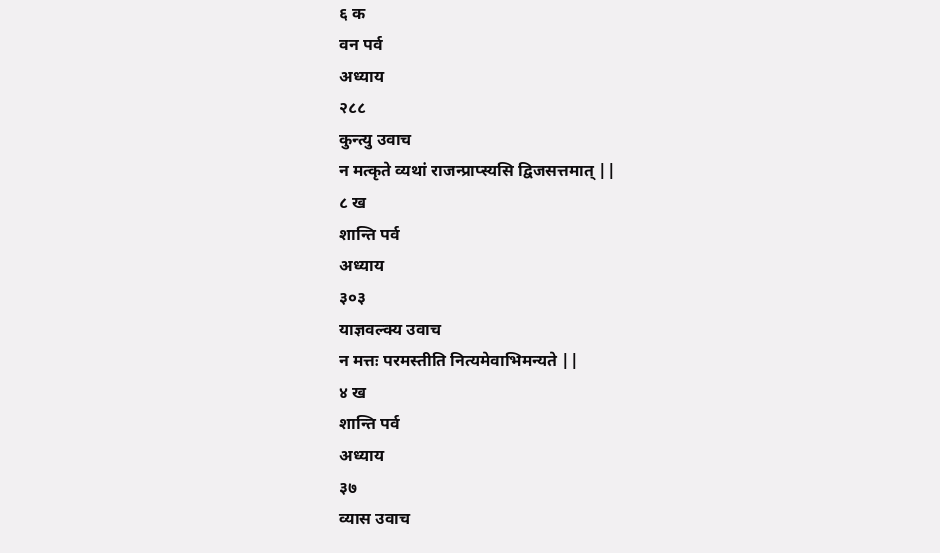६ क
वन पर्व
अध्याय
२८८
कुन्त्यु उवाच
न मत्कृते व्यथां राजन्प्राप्स्यसि द्विजसत्तमात् ||
८ ख
शान्ति पर्व
अध्याय
३०३
याज्ञवल्क्य उवाच
न मत्तः परमस्तीति नित्यमेवाभिमन्यते ||
४ ख
शान्ति पर्व
अध्याय
३७
व्यास उवाच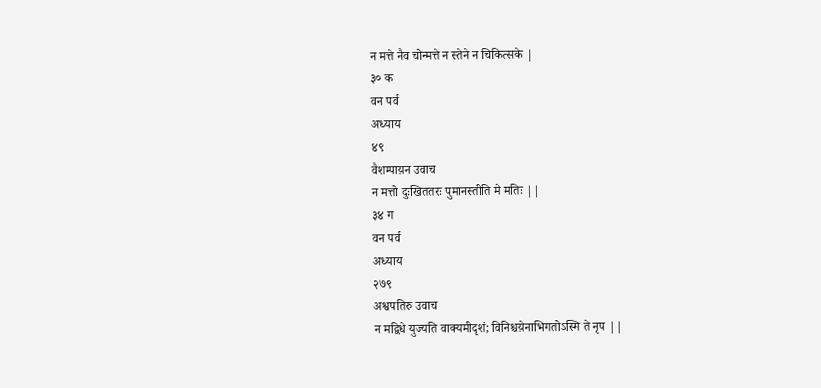न मत्ते नैव चोन्मत्ते न स्तेने न चिकित्सके |
३० क
वन पर्व
अध्याय
४९
वैशम्पाय़न उवाच
न मत्तो दुःखिततरः पुमानस्तीति मे मतिः ||
३४ ग
वन पर्व
अध्याय
२७९
अश्वपतिरु उवाच
न मद्विधे युज्यति वाक्यमीदृशं; विनिश्चय़ेनाभिगतोऽस्मि ते नृप ||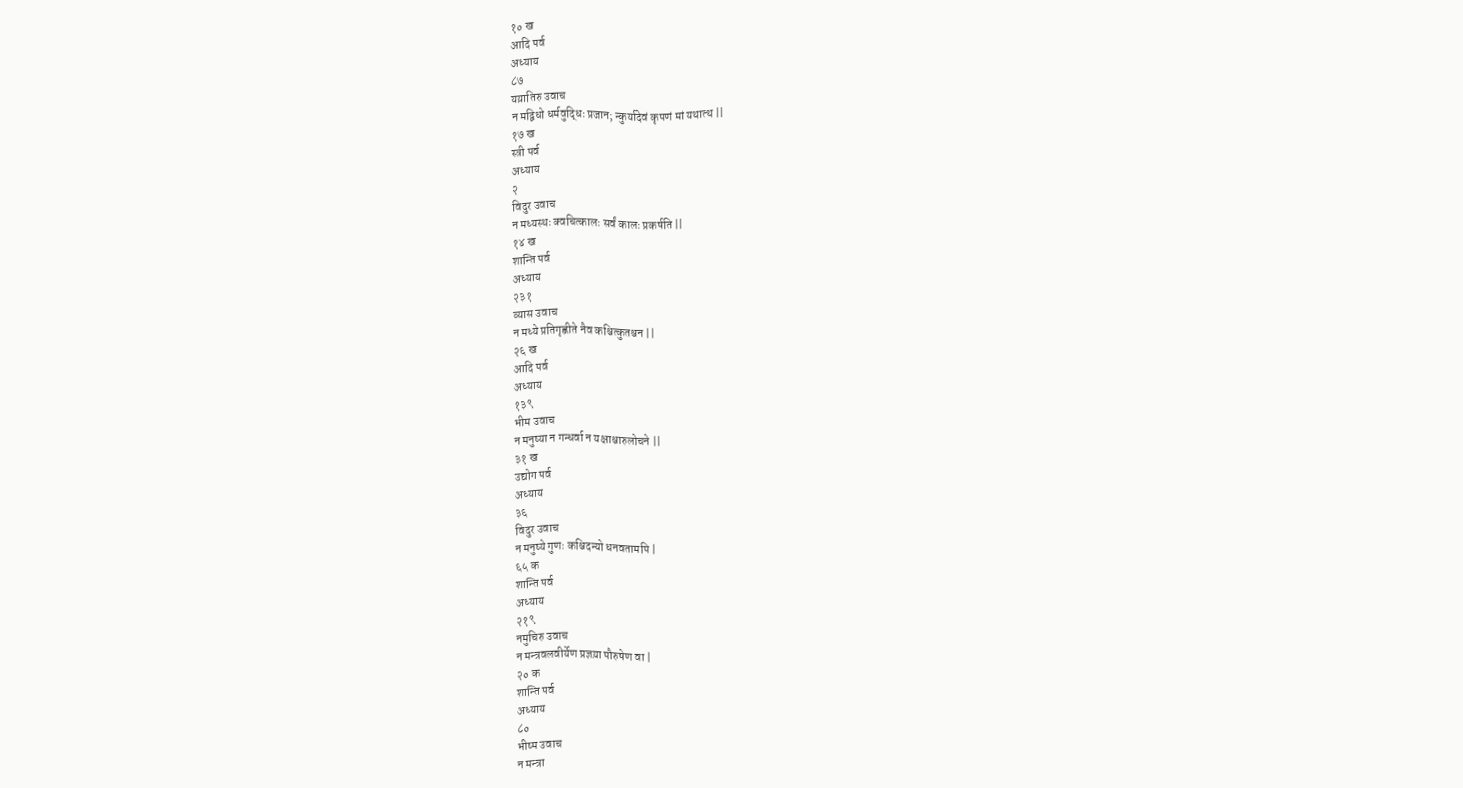१० ख
आदि पर्व
अध्याय
८७
यय़ातिरु उवाच
न मद्विधो धर्मवुद्धिः प्रजान; न्कुर्यादेवं कृपणं मां यथात्थ ||
१७ ख
स्त्री पर्व
अध्याय
२
विदुर उवाच
न मध्यस्थः क्वचित्कालः सर्वं कालः प्रकर्षति ||
१४ ख
शान्ति पर्व
अध्याय
२३१
व्यास उवाच
न मध्ये प्रतिगृह्णीते नैव कश्चित्कुतश्चन ||
२६ ख
आदि पर्व
अध्याय
१३९
भीम उवाच
न मनुष्या न गन्धर्वा न यक्षाश्चारुलोचने ||
३१ ख
उद्योग पर्व
अध्याय
३६
विदुर उवाच
न मनुष्ये गुणः कश्चिदन्यो धनवतामपि |
६५ क
शान्ति पर्व
अध्याय
२१९
नमुचिरु उवाच
न मन्त्रवलवीर्येण प्रज्ञय़ा पौरुषेण वा |
२० क
शान्ति पर्व
अध्याय
८०
भीष्म उवाच
न मन्त्रा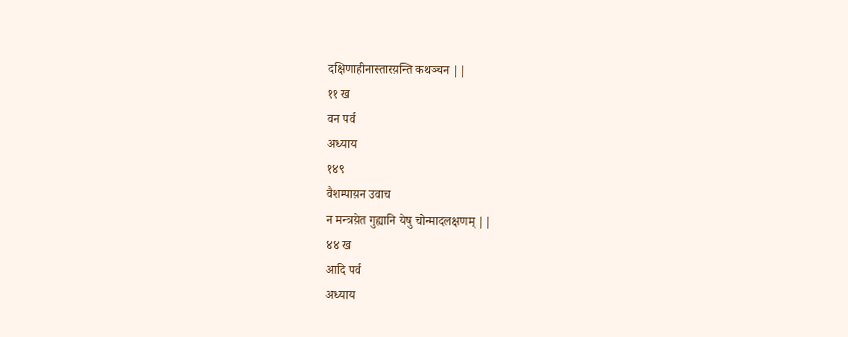दक्षिणाहीनास्तारय़न्ति कथञ्चन ||
११ ख
वन पर्व
अध्याय
१४९
वैशम्पाय़न उवाच
न मन्त्रय़ेत गुह्यानि येषु चोन्मादलक्षणम् ||
४४ ख
आदि पर्व
अध्याय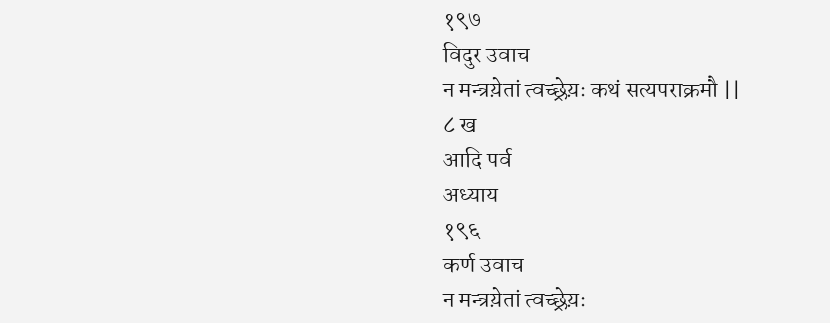१९७
विदुर उवाच
न मन्त्रय़ेतां त्वच्छ्रेय़ः कथं सत्यपराक्रमौ ||
८ ख
आदि पर्व
अध्याय
१९६
कर्ण उवाच
न मन्त्रय़ेतां त्वच्छ्रेय़ः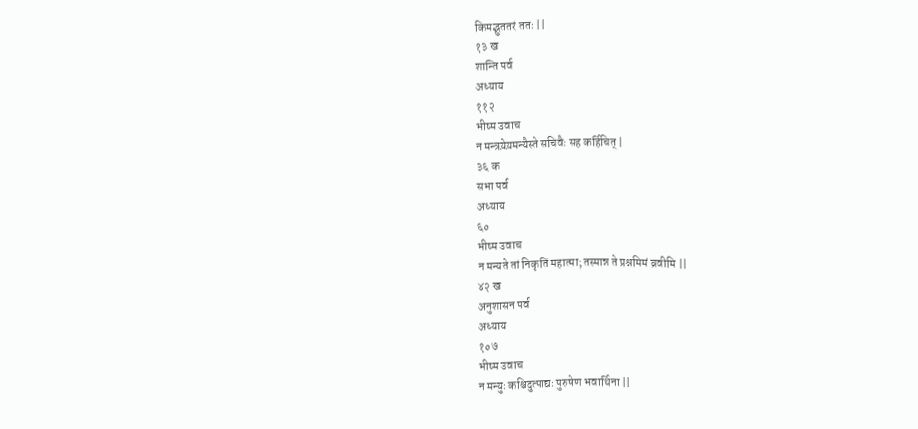किमद्भुततरं ततः ||
१३ ख
शान्ति पर्व
अध्याय
११२
भीष्म उवाच
न मन्त्रय़ेय़मन्यैस्ते सचिवैः सह कर्हिचित् |
३६ क
सभा पर्व
अध्याय
६०
भीष्म उवाच
न मन्यते तां निकृतिं महात्मा; तस्मान्न ते प्रश्नमिमं व्रवीमि ||
४२ ख
अनुशासन पर्व
अध्याय
१०७
भीष्म उवाच
न मन्युः कश्चिदुत्पाद्यः पुरुषेण भवार्थिना ||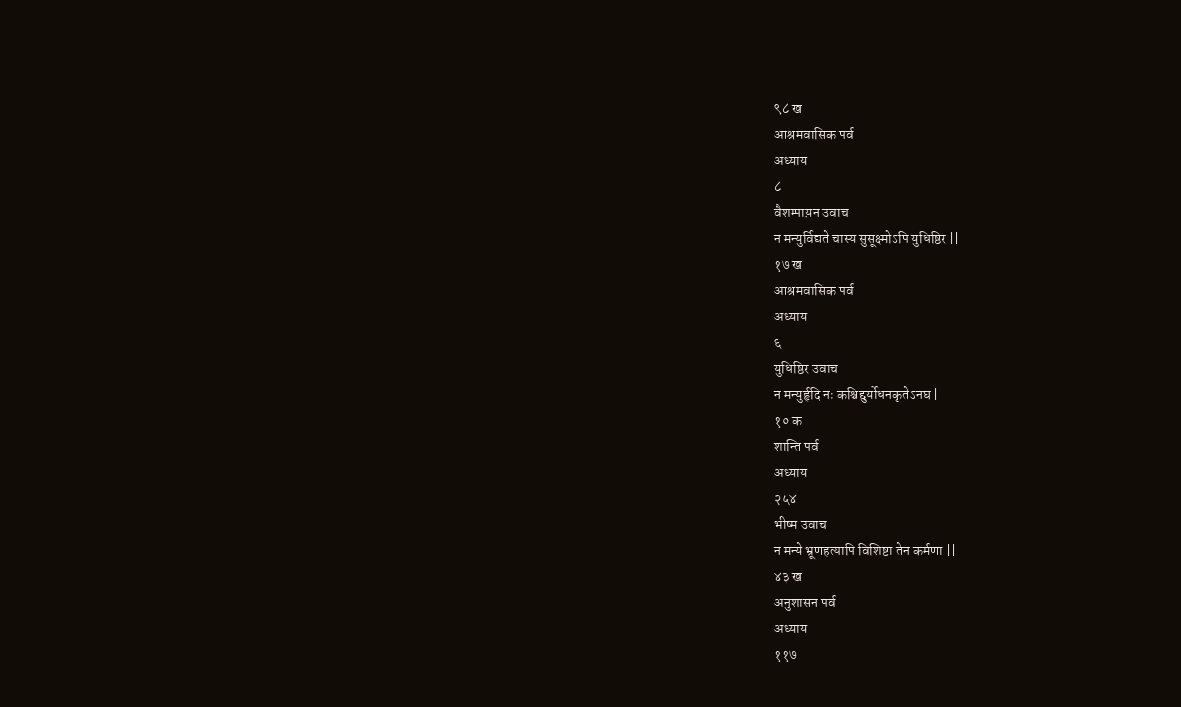९८ ख
आश्रमवासिक पर्व
अध्याय
८
वैशम्पाय़न उवाच
न मन्युर्विद्यते चास्य सुसूक्ष्मोऽपि युधिष्ठिर ||
१७ ख
आश्रमवासिक पर्व
अध्याय
६
युधिष्ठिर उवाच
न मन्युर्हृदि नः कश्चिद्दुर्योधनकृतेऽनघ |
१० क
शान्ति पर्व
अध्याय
२५४
भीष्म उवाच
न मन्ये भ्रूणहत्यापि विशिष्टा तेन कर्मणा ||
४३ ख
अनुशासन पर्व
अध्याय
११७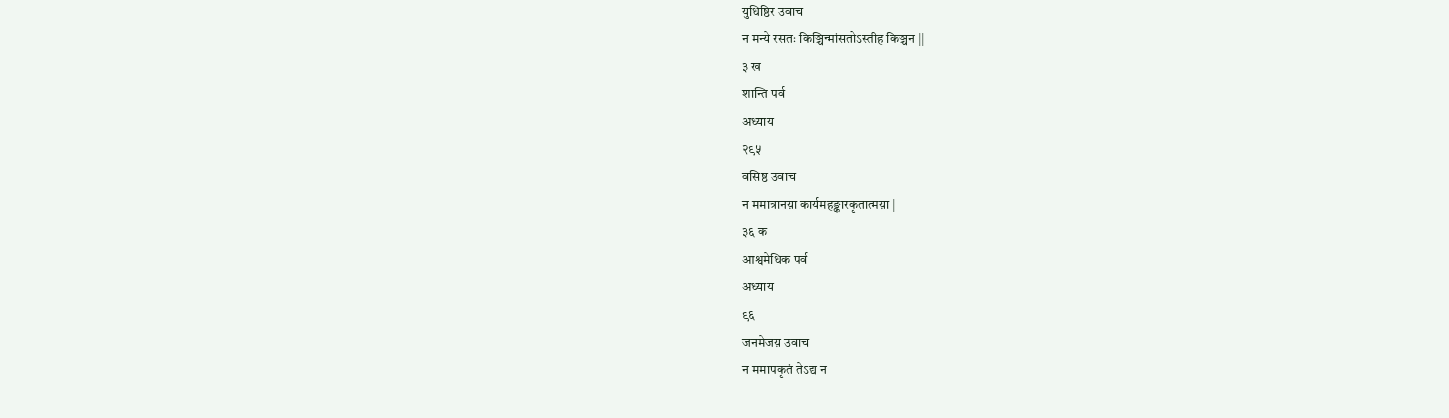युधिष्ठिर उवाच
न मन्ये रसतः किञ्चिन्मांसतोऽस्तीह किञ्चन ||
३ ख
शान्ति पर्व
अध्याय
२९५
वसिष्ठ उवाच
न ममात्रानय़ा कार्यमहङ्कारकृतात्मय़ा |
३६ क
आश्वमेधिक पर्व
अध्याय
९६
जनमेजय़ उवाच
न ममापकृतं तेऽद्य न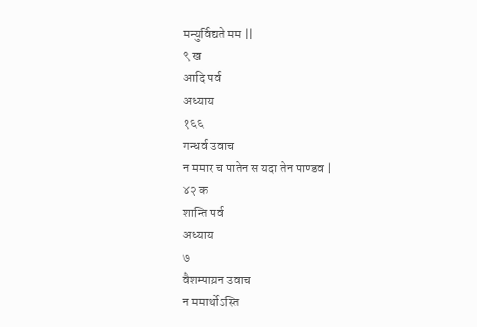मन्युर्विद्यते मम ||
९ ख
आदि पर्व
अध्याय
१६६
गन्धर्व उवाच
न ममार च पातेन स यदा तेन पाण्डव |
४२ क
शान्ति पर्व
अध्याय
७
वैशम्पाय़न उवाच
न ममार्थोऽस्ति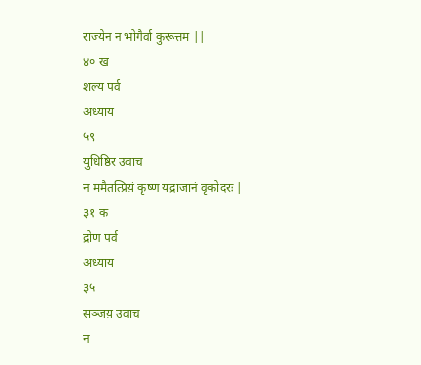राज्येन न भोगैर्वा कुरूत्तम ||
४० ख
शल्य पर्व
अध्याय
५९
युधिष्ठिर उवाच
न ममैतत्प्रिय़ं कृष्ण यद्राजानं वृकोदरः |
३१ क
द्रोण पर्व
अध्याय
३५
सञ्जय़ उवाच
न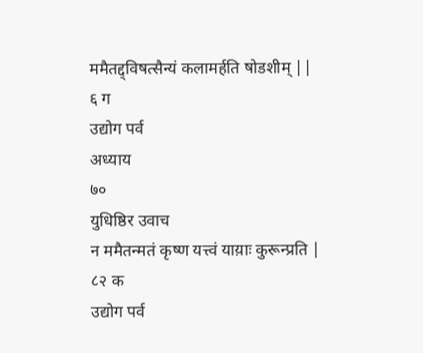ममैतद्द्विषत्सैन्यं कलामर्हति षोडशीम् ||
६ ग
उद्योग पर्व
अध्याय
७०
युधिष्ठिर उवाच
न ममैतन्मतं कृष्ण यत्त्वं याय़ाः कुरून्प्रति |
८२ क
उद्योग पर्व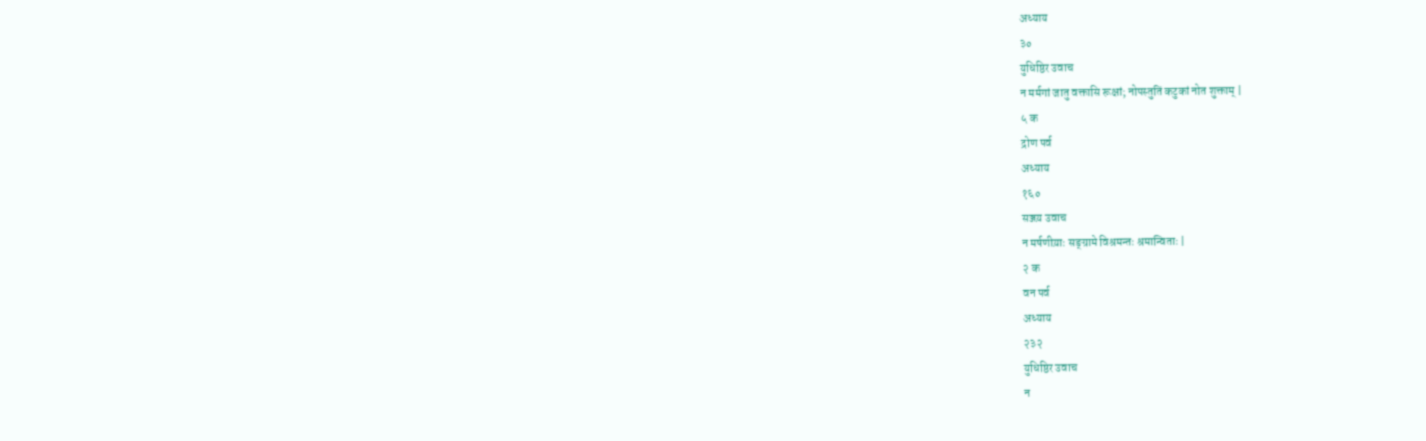अध्याय
३०
युधिष्ठिर उवाच
न मर्मगां जातु वक्तासि रूक्षां; नोपस्तुतिं कटुकां नोत शुक्ताम् |
५ क
द्रोण पर्व
अध्याय
१६०
सञ्जय़ उवाच
न मर्षणीय़ाः सङ्ग्रामे विश्रमन्तः श्रमान्विताः |
२ क
वन पर्व
अध्याय
२३२
युधिष्ठिर उवाच
न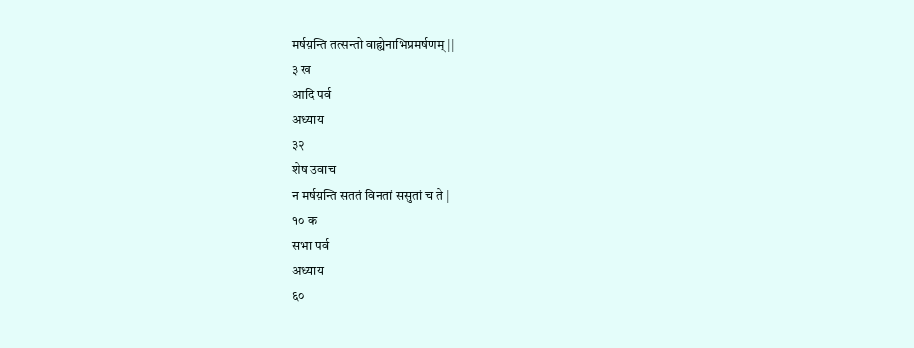मर्षय़न्ति तत्सन्तो वाह्येनाभिप्रमर्षणम् ||
३ ख
आदि पर्व
अध्याय
३२
शेष उवाच
न मर्षय़न्ति सततं विनतां ससुतां च ते |
१० क
सभा पर्व
अध्याय
६०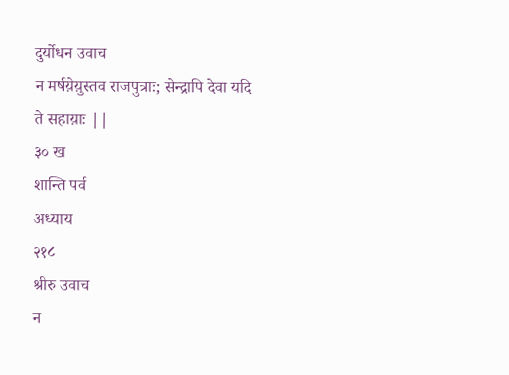दुर्योधन उवाच
न मर्षय़ेय़ुस्तव राजपुत्राः; सेन्द्रापि देवा यदि ते सहाय़ाः ||
३० ख
शान्ति पर्व
अध्याय
२१८
श्रीरु उवाच
न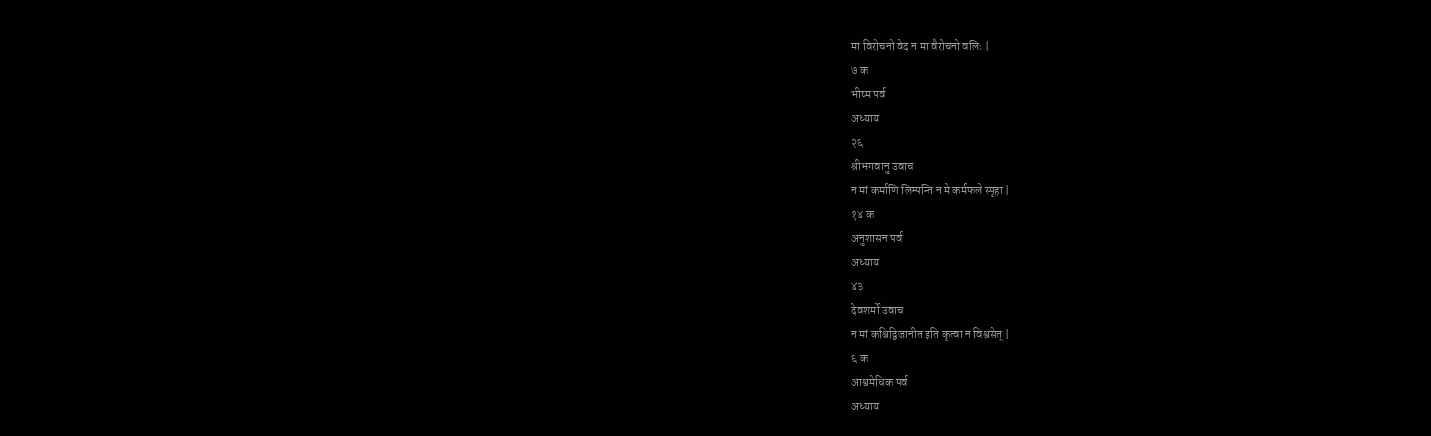मा विरोचनो वेद न मा वैरोचनो वलिः |
७ क
भीष्म पर्व
अध्याय
२६
श्रीभगवानु उवाच
न मां कर्माणि लिम्पन्ति न मे कर्मफले स्पृहा |
१४ क
अनुशासन पर्व
अध्याय
४३
देवशर्मो उवाच
न मां कश्चिद्विजानीत इति कृत्वा न विश्वसेत् |
६ क
आश्वमेधिक पर्व
अध्याय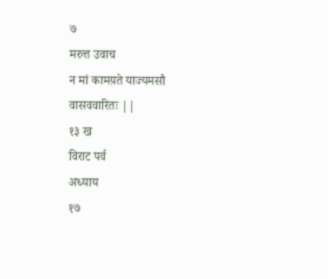७
मरुत्त उवाच
न मां कामय़ते याज्यमसौ वासववारितः ||
१३ ख
विराट पर्व
अध्याय
१७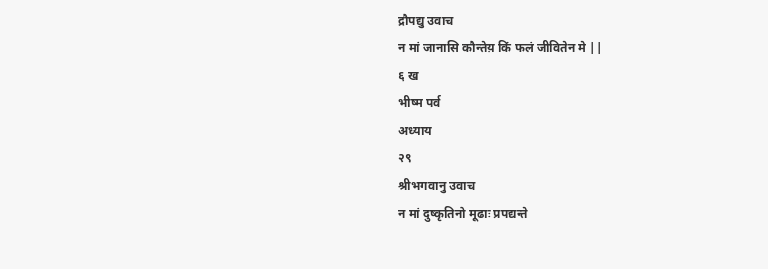द्रौपद्यु उवाच
न मां जानासि कौन्तेय़ किं फलं जीवितेन मे ||
६ ख
भीष्म पर्व
अध्याय
२९
श्रीभगवानु उवाच
न मां दुष्कृतिनो मूढाः प्रपद्यन्ते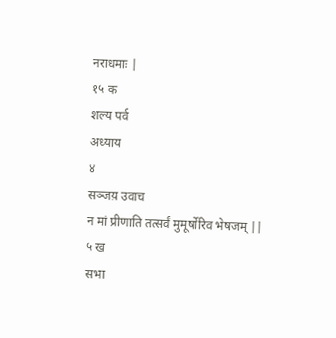नराधमाः |
१५ क
शल्य पर्व
अध्याय
४
सञ्जय़ उवाच
न मां प्रीणाति तत्सर्वं मुमूर्षोरिव भेषजम् ||
५ ख
सभा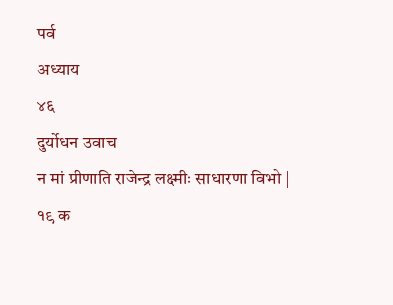पर्व
अध्याय
४६
दुर्योधन उवाच
न मां प्रीणाति राजेन्द्र लक्ष्मीः साधारणा विभो |
१९ क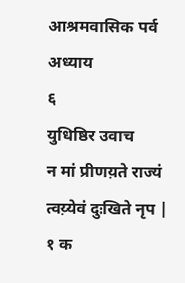आश्रमवासिक पर्व
अध्याय
६
युधिष्ठिर उवाच
न मां प्रीणय़ते राज्यं त्वय़्येवं दुःखिते नृप |
१ क